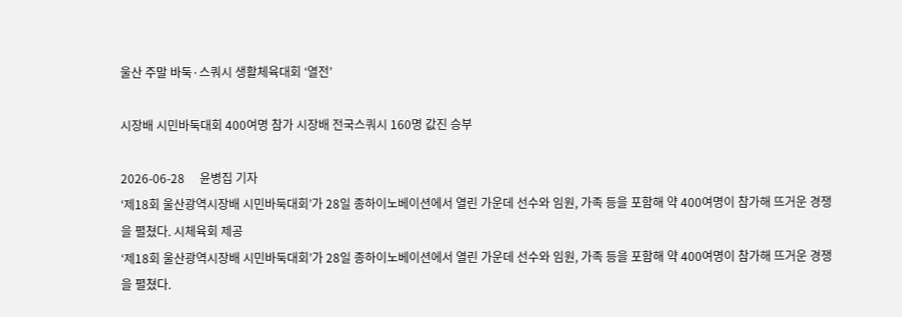울산 주말 바둑·스쿼시 생활체육대회 ‘열전’

시장배 시민바둑대회 400여명 참가 시장배 전국스쿼시 160명 값진 승부

2026-06-28     윤병집 기자
‘제18회 울산광역시장배 시민바둑대회’가 28일 종하이노베이션에서 열린 가운데 선수와 임원, 가족 등을 포함해 약 400여명이 참가해 뜨거운 경쟁을 펼쳤다. 시체육회 제공
‘제18회 울산광역시장배 시민바둑대회’가 28일 종하이노베이션에서 열린 가운데 선수와 임원, 가족 등을 포함해 약 400여명이 참가해 뜨거운 경쟁을 펼쳤다.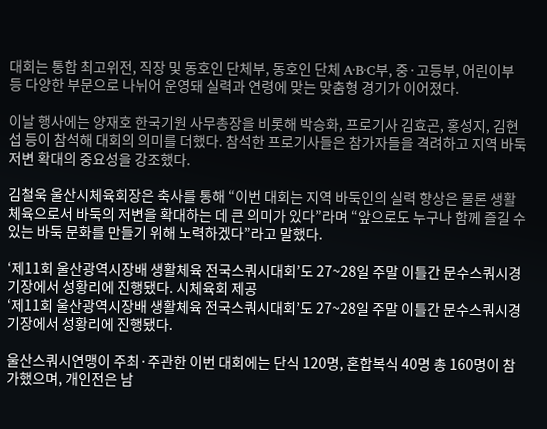대회는 통합 최고위전, 직장 및 동호인 단체부, 동호인 단체 A·B·C부, 중·고등부, 어린이부 등 다양한 부문으로 나뉘어 운영돼 실력과 연령에 맞는 맞춤형 경기가 이어졌다.

이날 행사에는 양재호 한국기원 사무총장을 비롯해 박승화, 프로기사 김효곤, 홍성지, 김현섭 등이 참석해 대회의 의미를 더했다. 참석한 프로기사들은 참가자들을 격려하고 지역 바둑 저변 확대의 중요성을 강조했다.

김철욱 울산시체육회장은 축사를 통해 “이번 대회는 지역 바둑인의 실력 향상은 물론 생활체육으로서 바둑의 저변을 확대하는 데 큰 의미가 있다”라며 “앞으로도 누구나 함께 즐길 수 있는 바둑 문화를 만들기 위해 노력하겠다”라고 말했다.

‘제11회 울산광역시장배 생활체육 전국스쿼시대회’도 27~28일 주말 이틀간 문수스쿼시경기장에서 성황리에 진행됐다. 시체육회 제공
‘제11회 울산광역시장배 생활체육 전국스쿼시대회’도 27~28일 주말 이틀간 문수스쿼시경기장에서 성황리에 진행됐다.

울산스쿼시연맹이 주최·주관한 이번 대회에는 단식 120명, 혼합복식 40명 총 160명이 참가했으며, 개인전은 남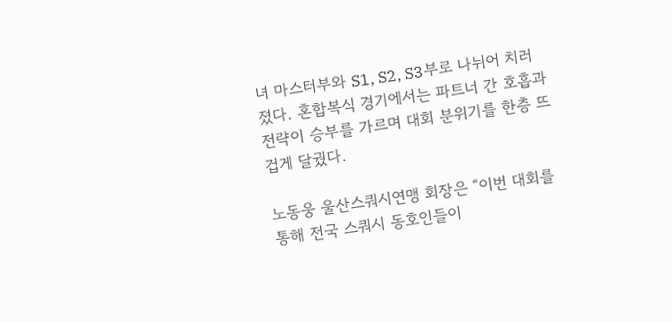녀 마스터부와 S1, S2, S3부로 나뉘어 치러졌다. 혼합복식 경기에서는 파트너 간 호흡과 전략이 승부를 가르며 대회 분위기를 한층 뜨겁게 달궜다.

노동웅 울산스쿼시연맹 회장은 “이번 대회를 통해 전국 스쿼시 동호인들이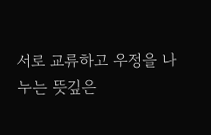서로 교류하고 우정을 나누는 뜻깊은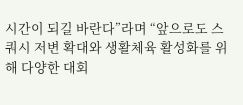시간이 되길 바란다”라며 “앞으로도 스쿼시 저변 확대와 생활체육 활성화를 위해 다양한 대회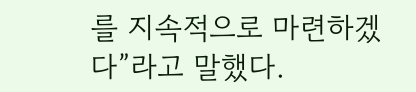를 지속적으로 마련하겠다”라고 말했다.